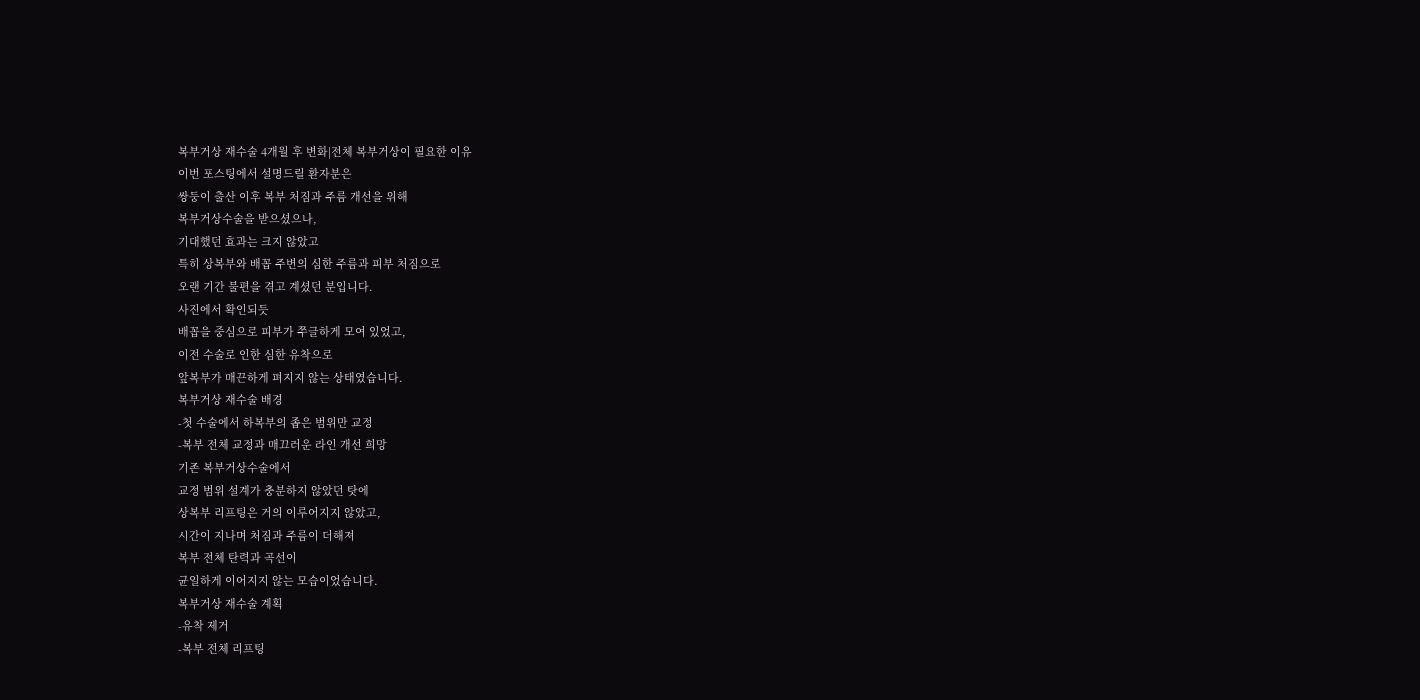복부거상 재수술 4개월 후 변화|전체 복부거상이 필요한 이유
이번 포스팅에서 설명드릴 환자분은
쌍둥이 출산 이후 복부 처짐과 주름 개선을 위해
복부거상수술을 받으셨으나,
기대했던 효과는 크지 않았고
특히 상복부와 배꼽 주변의 심한 주름과 피부 처짐으로
오랜 기간 불편을 겪고 계셨던 분입니다.
사진에서 확인되듯
배꼽을 중심으로 피부가 쭈글하게 모여 있었고,
이전 수술로 인한 심한 유착으로
앞복부가 매끈하게 펴지지 않는 상태였습니다.
복부거상 재수술 배경
-첫 수술에서 하복부의 좁은 범위만 교정
-복부 전체 교정과 매끄러운 라인 개선 희망
기존 복부거상수술에서
교정 범위 설계가 충분하지 않았던 탓에
상복부 리프팅은 거의 이루어지지 않았고,
시간이 지나며 처짐과 주름이 더해져
복부 전체 탄력과 곡선이
균일하게 이어지지 않는 모습이었습니다.
복부거상 재수술 계획
-유착 제거
-복부 전체 리프팅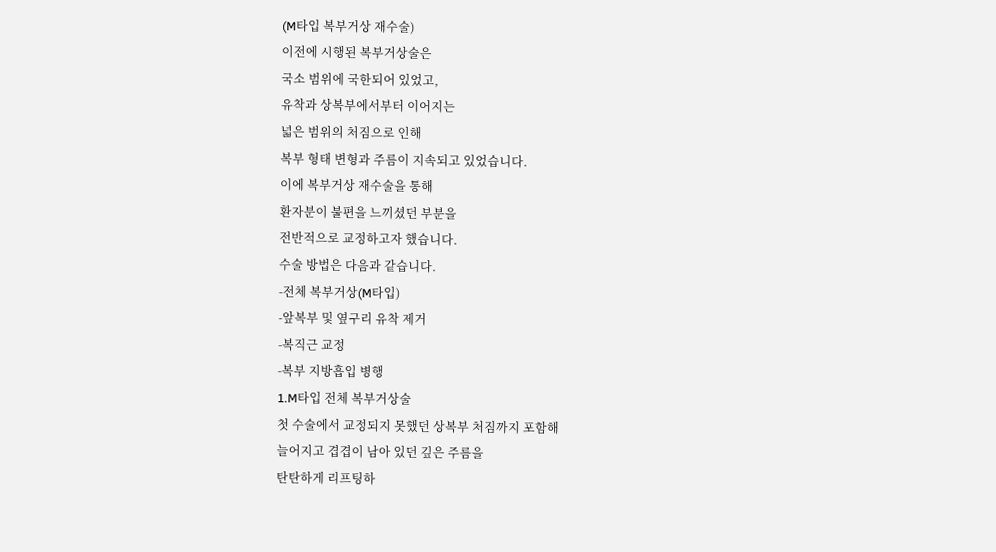(M타입 복부거상 재수술)
이전에 시행된 복부거상술은
국소 범위에 국한되어 있었고,
유착과 상복부에서부터 이어지는
넓은 범위의 처짐으로 인해
복부 형태 변형과 주름이 지속되고 있었습니다.
이에 복부거상 재수술을 통해
환자분이 불편을 느끼셨던 부분을
전반적으로 교정하고자 했습니다.
수술 방법은 다음과 같습니다.
-전체 복부거상(M타입)
-앞복부 및 옆구리 유착 제거
-복직근 교정
-복부 지방흡입 병행
1.M타입 전체 복부거상술
첫 수술에서 교정되지 못했던 상복부 처짐까지 포함해
늘어지고 겹겹이 남아 있던 깊은 주름을
탄탄하게 리프팅하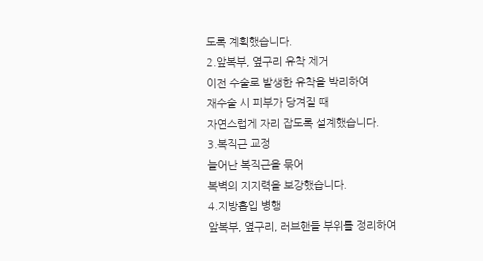도록 계획했습니다.
2.앞복부, 옆구리 유착 제거
이전 수술로 발생한 유착을 박리하여
재수술 시 피부가 당겨질 때
자연스럽게 자리 잡도록 설계했습니다.
3.복직근 교정
늘어난 복직근을 묶어
복벽의 지지력을 보강했습니다.
4.지방흡입 병행
앞복부, 옆구리, 러브핸들 부위를 정리하여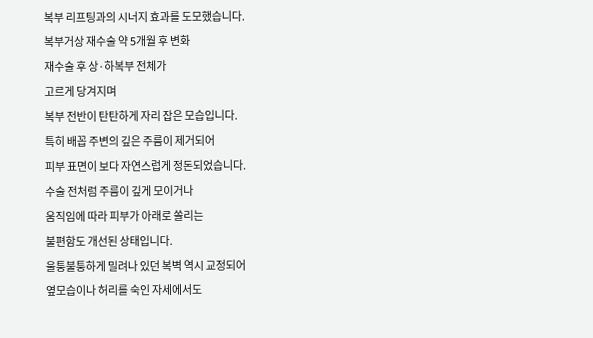복부 리프팅과의 시너지 효과를 도모했습니다.
복부거상 재수술 약 5개월 후 변화
재수술 후 상·하복부 전체가
고르게 당겨지며
복부 전반이 탄탄하게 자리 잡은 모습입니다.
특히 배꼽 주변의 깊은 주름이 제거되어
피부 표면이 보다 자연스럽게 정돈되었습니다.
수술 전처럼 주름이 깊게 모이거나
움직임에 따라 피부가 아래로 쏠리는
불편함도 개선된 상태입니다.
울퉁불퉁하게 밀려나 있던 복벽 역시 교정되어
옆모습이나 허리를 숙인 자세에서도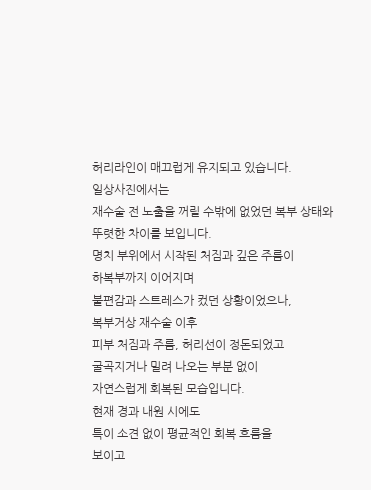허리라인이 매끄럽게 유지되고 있습니다.
일상사진에서는
재수술 전 노출을 꺼릴 수밖에 없었던 복부 상태와
뚜렷한 차이를 보입니다.
명치 부위에서 시작된 처짐과 깊은 주름이
하복부까지 이어지며
불편감과 스트레스가 컸던 상황이었으나,
복부거상 재수술 이후
피부 처짐과 주름, 허리선이 정돈되었고
굴곡지거나 밀려 나오는 부분 없이
자연스럽게 회복된 모습입니다.
현재 경과 내원 시에도
특이 소견 없이 평균적인 회복 흐름을
보이고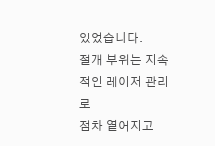있었습니다.
절개 부위는 지속적인 레이저 관리로
점차 옅어지고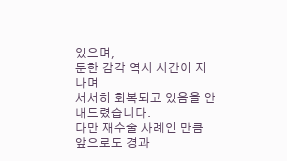있으며,
둔한 감각 역시 시간이 지나며
서서히 회복되고 있음을 안내드렸습니다.
다만 재수술 사례인 만큼
앞으로도 경과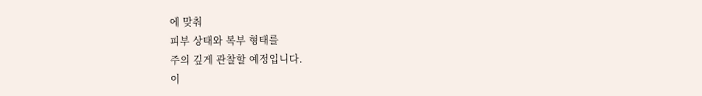에 맞춰
피부 상태와 복부 형태를
주의 깊게 관찰할 예정입니다.
이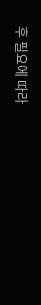후 필요에 따라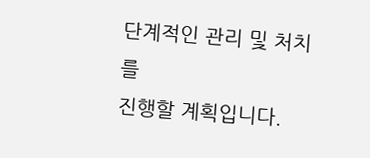단계적인 관리 및 처치를
진행할 계획입니다.